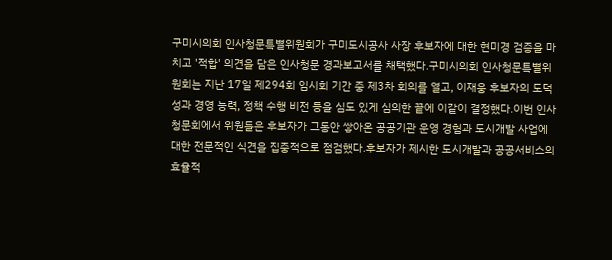구미시의회 인사청문특별위원회가 구미도시공사 사장 후보자에 대한 현미경 검증을 마치고 '적합' 의견을 담은 인사청문 경과보고서를 채택했다.구미시의회 인사청문특별위원회는 지난 17일 제294회 임시회 기간 중 제3차 회의를 열고, 이재웅 후보자의 도덕성과 경영 능력, 정책 수행 비전 등을 심도 있게 심의한 끝에 이같이 결정했다.이번 인사청문회에서 위원들은 후보자가 그동안 쌓아온 공공기관 운영 경험과 도시개발 사업에 대한 전문적인 식견을 집중적으로 점검했다.후보자가 제시한 도시개발과 공공서비스의 효율적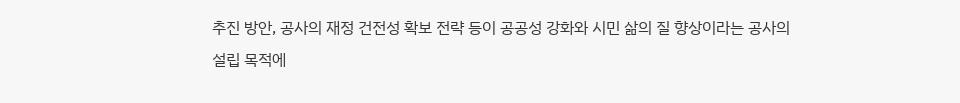추진 방안, 공사의 재정 건전성 확보 전략 등이 공공성 강화와 시민 삶의 질 향상이라는 공사의 설립 목적에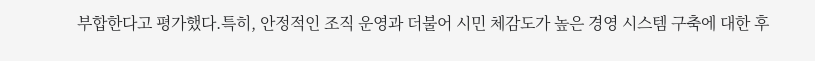부합한다고 평가했다.특히, 안정적인 조직 운영과 더불어 시민 체감도가 높은 경영 시스템 구축에 대한 후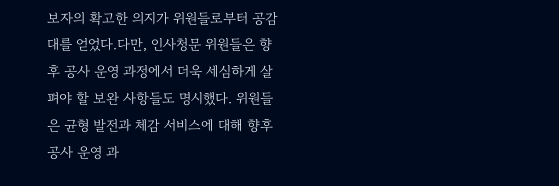보자의 확고한 의지가 위원들로부터 공감대를 얻었다.다만, 인사청문 위원들은 향후 공사 운영 과정에서 더욱 세심하게 살펴야 할 보완 사항들도 명시했다. 위원들은 균형 발전과 체감 서비스에 대해 향후 공사 운영 과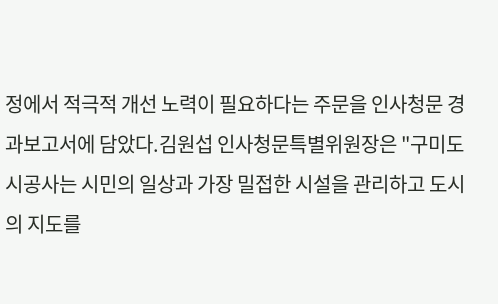정에서 적극적 개선 노력이 필요하다는 주문을 인사청문 경과보고서에 담았다.김원섭 인사청문특별위원장은 "구미도시공사는 시민의 일상과 가장 밀접한 시설을 관리하고 도시의 지도를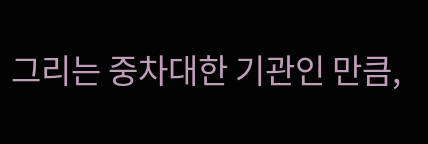그리는 중차대한 기관인 만큼,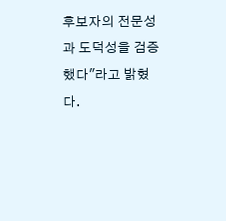후보자의 전문성과 도덕성을 검증했다"라고 밝혔다.